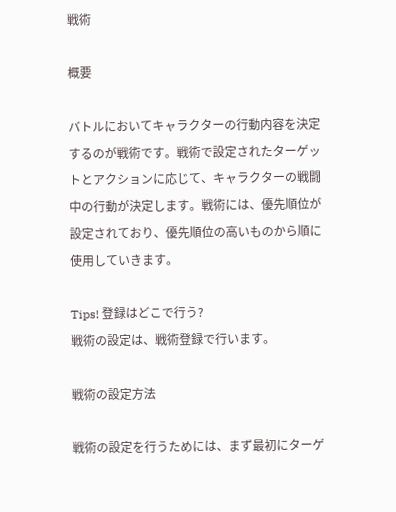戦術

概要

バトルにおいてキャラクターの行動内容を決定するのが戦術です。戦術で設定されたターゲットとアクションに応じて、キャラクターの戦闘中の行動が決定します。戦術には、優先順位が設定されており、優先順位の高いものから順に使用していきます。

Tips! 登録はどこで行う?
戦術の設定は、戦術登録で行います。

戦術の設定方法

戦術の設定を行うためには、まず最初にターゲ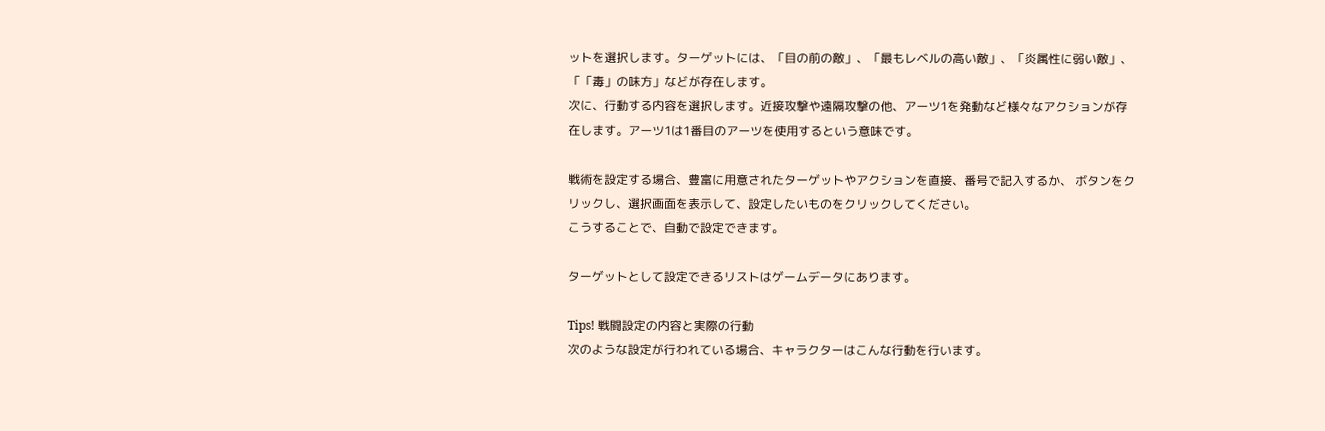ットを選択します。ターゲットには、「目の前の敵」、「最もレベルの高い敵」、「炎属性に弱い敵」、「「毒」の味方」などが存在します。
次に、行動する内容を選択します。近接攻撃や遠隔攻撃の他、アーツ1を発動など様々なアクションが存在します。アーツ1は1番目のアーツを使用するという意味です。

戦術を設定する場合、豊富に用意されたターゲットやアクションを直接、番号で記入するか、 ボタンをクリックし、選択画面を表示して、設定したいものをクリックしてください。
こうすることで、自動で設定できます。

ターゲットとして設定できるリストはゲームデータにあります。

Tips! 戦闘設定の内容と実際の行動
次のような設定が行われている場合、キャラクターはこんな行動を行います。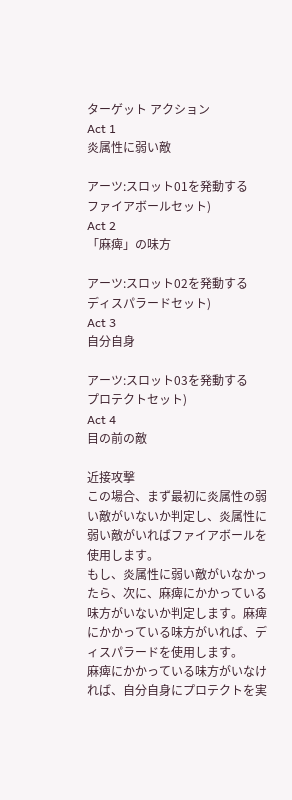ターゲット アクション
Act 1
炎属性に弱い敵

アーツ:スロット01を発動する
ファイアボールセット)
Act 2
「麻痺」の味方

アーツ:スロット02を発動する
ディスパラードセット)
Act 3
自分自身

アーツ:スロット03を発動する
プロテクトセット)
Act 4
目の前の敵

近接攻撃
この場合、まず最初に炎属性の弱い敵がいないか判定し、炎属性に弱い敵がいればファイアボールを使用します。
もし、炎属性に弱い敵がいなかったら、次に、麻痺にかかっている味方がいないか判定します。麻痺にかかっている味方がいれば、ディスパラードを使用します。
麻痺にかかっている味方がいなければ、自分自身にプロテクトを実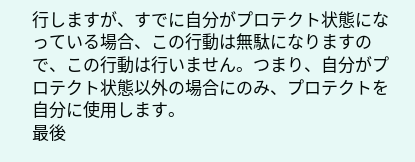行しますが、すでに自分がプロテクト状態になっている場合、この行動は無駄になりますので、この行動は行いません。つまり、自分がプロテクト状態以外の場合にのみ、プロテクトを自分に使用します。
最後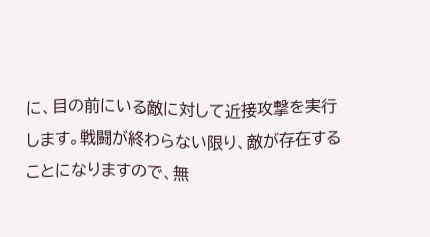に、目の前にいる敵に対して近接攻撃を実行します。戦闘が終わらない限り、敵が存在することになりますので、無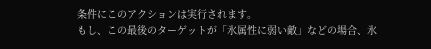条件にこのアクションは実行されます。
もし、この最後のターゲットが「氷属性に弱い敵」などの場合、氷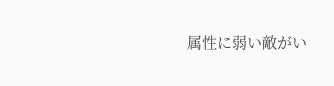属性に弱い敵がい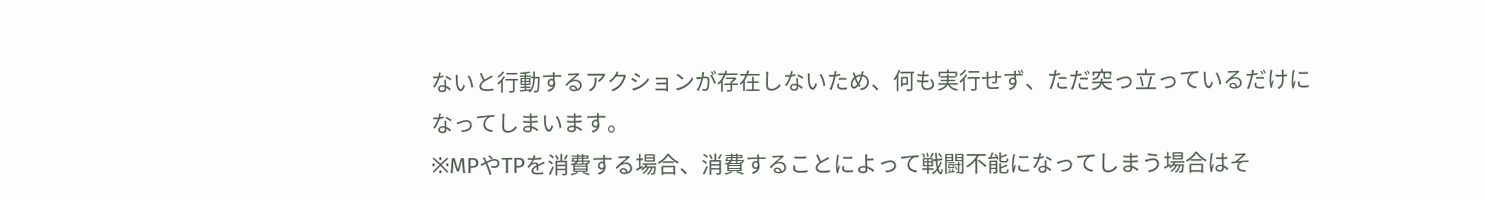ないと行動するアクションが存在しないため、何も実行せず、ただ突っ立っているだけになってしまいます。
※MPやTPを消費する場合、消費することによって戦闘不能になってしまう場合はそ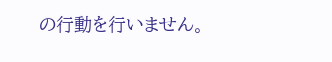の行動を行いません。